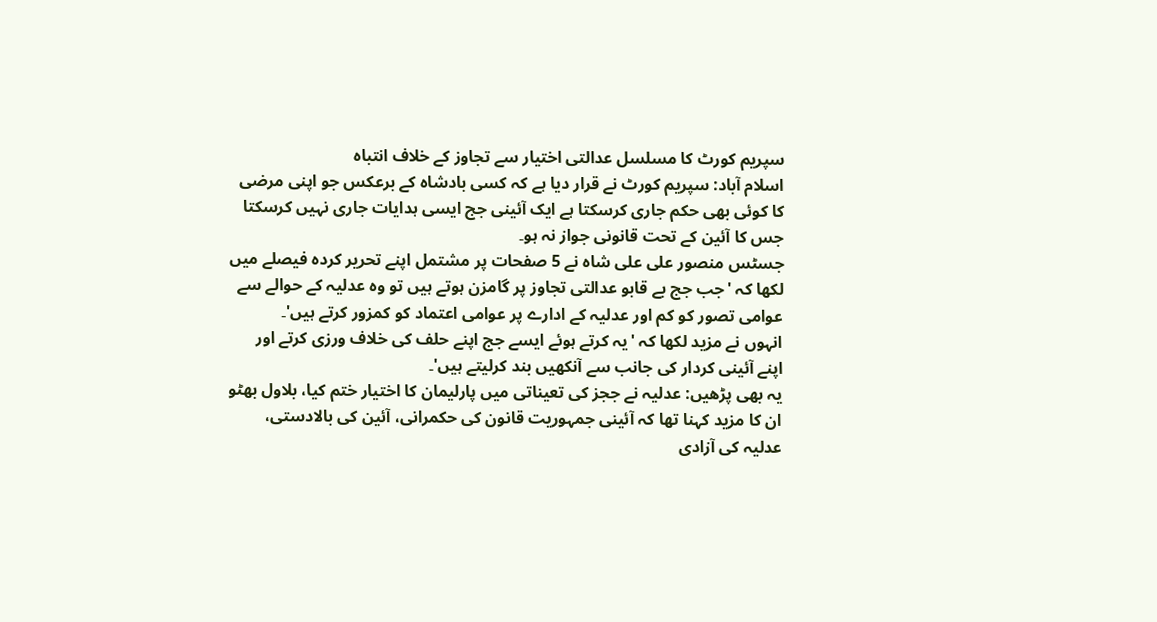سپریم کورٹ کا مسلسل عدالتی اختیار سے تجاوز کے خلاف انتباہ
اسلام آباد: سپریم کورٹ نے قرار دیا ہے کہ کسی بادشاہ کے برعکس جو اپنی مرضی کا کوئی بھی حکم جاری کرسکتا ہے ایک آئینی جج ایسی ہدایات جاری نہیں کرسکتا جس کا آئین کے تحت قانونی جواز نہ ہو۔
جسٹس منصور علی علی شاہ نے 5 صفحات پر مشتمل اپنے تحریر کردہ فیصلے میں لکھا کہ 'جب جج بے قابو عدالتی تجاوز پر گامزن ہوتے ہیں تو وہ عدلیہ کے حوالے سے عوامی تصور کو کم اور عدلیہ کے ادارے پر عوامی اعتماد کو کمزور کرتے ہیں'۔
انہوں نے مزید لکھا کہ 'یہ کرتے ہوئے ایسے جج اپنے حلف کی خلاف ورزی کرتے اور اپنے آئینی کردار کی جانب سے آنکھیں بند کرلیتے ہیں'۔
یہ بھی پڑھیں: عدلیہ نے ججز کی تعیناتی میں پارلیمان کا اختیار ختم کیا، بلاول بھٹو
ان کا مزید کہنا تھا کہ آئینی جمہوریت قانون کی حکمرانی، آئین کی بالادستی، عدلیہ کی آزادی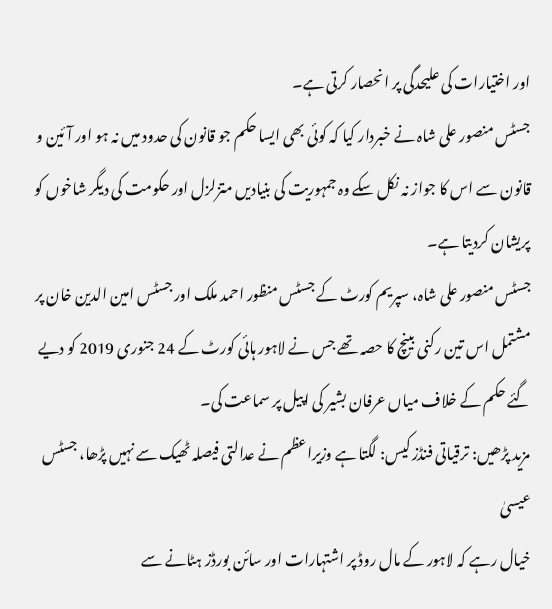اور اختیارات کی علیحدگی پر انحصار کرتی ہے۔
جسٹس منصور علی شاہ نے خبردار کیا کہ کوئی بھی ایسا حکم جو قانون کی حدود میں نہ ہو اور آئین و قانون سے اس کا جواز نہ نکل سکے وہ جمہوریت کی بنیادیں متزلزل اور حکومت کی دیگر شاخوں کو پریشان کردیتا ہے۔
جسٹس منصور علی شاہ، سپریم کورٹ کے جسٹس منظور احمد ملک اور جسٹس امین الدین خان پر مشتمل اس تین رکنی بینچ کا حصہ تھے جس نے لاہور ہائی کورٹ کے 24 جنوری 2019 کو دیے گئے حکم کے خلاف میاں عرفان بشیر کی اپیل پر سماعت کی۔
مزید پڑھیں: ترقیاتی فنڈز کیس: لگتا ہے وزیراعظم نے عدالتی فیصلہ ٹھیک سے نہیں پڑھا، جسٹس عیسیٰ
خیال رہے کہ لاہور کے مال روڈ پر اشتہارات اور سائن بورڈز ہٹانے سے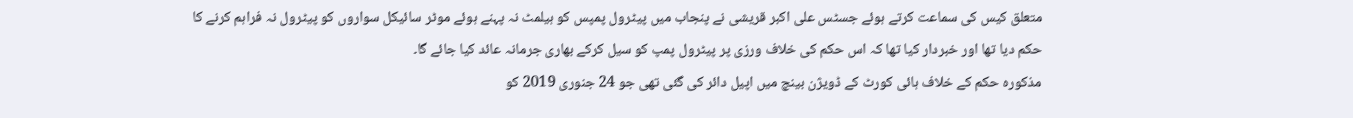متعلق کیس کی سماعت کرتے ہوئے جسٹس علی اکبر قریشی نے پنجاب میں پیٹرول پمپس کو ہیلمٹ نہ پہنے ہوئے موٹر سائیکل سواروں کو پیٹرول نہ فراہم کرنے کا حکم دیا تھا اور خبردار کیا تھا کہ اس حکم کی خلاف ورزی پر پیٹرول پمپ کو سیل کرکے بھاری جرمانہ عائد کیا جائے گا۔
مذکورہ حکم کے خلاف ہائی کورٹ کے ڈویژن بینچ میں اپیل دائر کی گئی تھی جو 24 جنوری 2019 کو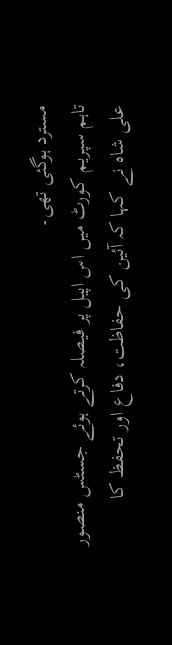مسترد ہوگئی تھی۔
تاہم سپریم کورٹ میں اس اپیل پر فیصلہ کرتے ہوئے جسٹس منصور علی شاہ نے کہا کہ آئین کی حفاظت، دفاع اور تحفظ کا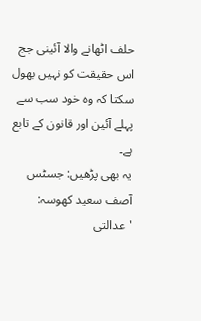حلف اٹھانے والا آئینی جج اس حقیقت کو نہیں بھول سکتا کہ وہ خود سب سے پہلے آئین اور قانون کے تابع ہے۔
یہ بھی پڑھیں: جسٹس آصف سعید کھوسہ: 'عدالتی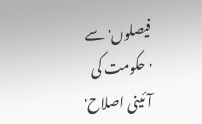فیصلوں' سے 'حکومت کی آئینی اصلاح'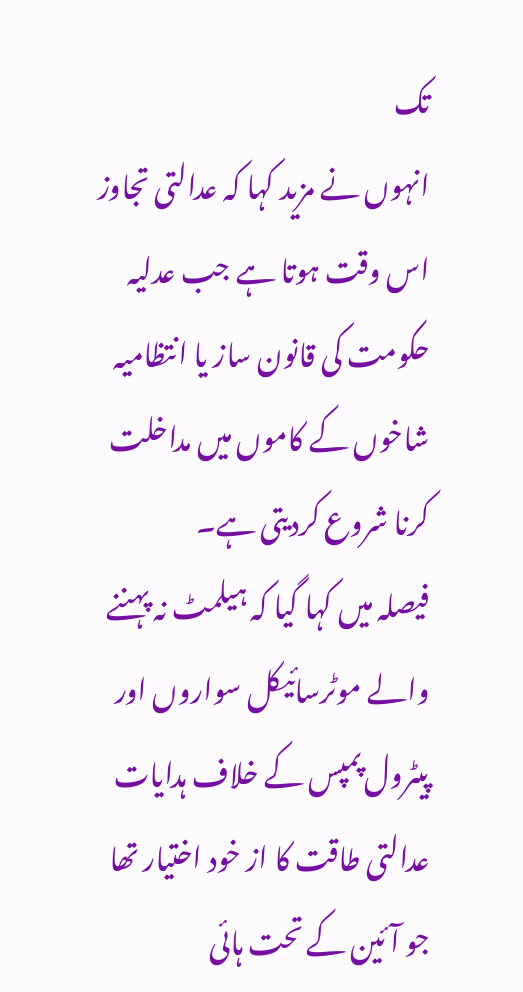تک
انہوں نے مزید کہا کہ عدالتی تجاوز اس وقت ہوتا ہے جب عدلیہ حکومت کی قانون ساز یا انتظامیہ شاخوں کے کاموں میں مداخلت کرنا شروع کردیتی ہے۔
فیصلہ میں کہا گیا کہ ہیلمٹ نہ پہننے والے موٹرسائیکل سواروں اور پیٹرول پمپس کے خلاف ہدایات عدالتی طاقت کا از خود اختیار تھا جو آئین کے تحت ہائی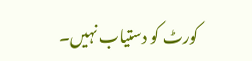کورٹ کو دستیاب نہیں۔